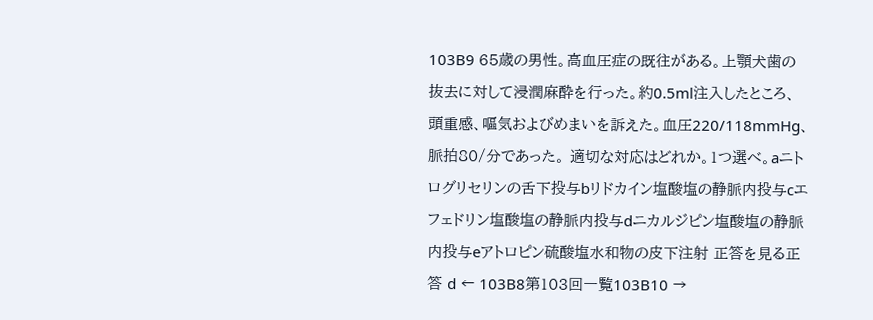103B9 65歳の男性。高血圧症の既往がある。上顎犬歯の抜去に対して浸潤麻酔を行った。約0.5ml注入したところ、頭重感、嘔気およびめまいを訴えた。血圧220/118mmHg、脈拍80/分であった。 適切な対応はどれか。1つ選べ。aニトログリセリンの舌下投与bリドカイン塩酸塩の静脈内投与cエフェドリン塩酸塩の静脈内投与dニカルジピン塩酸塩の静脈内投与eアトロピン硫酸塩水和物の皮下注射 正答を見る正答 d ← 103B8第103回一覧103B10 →